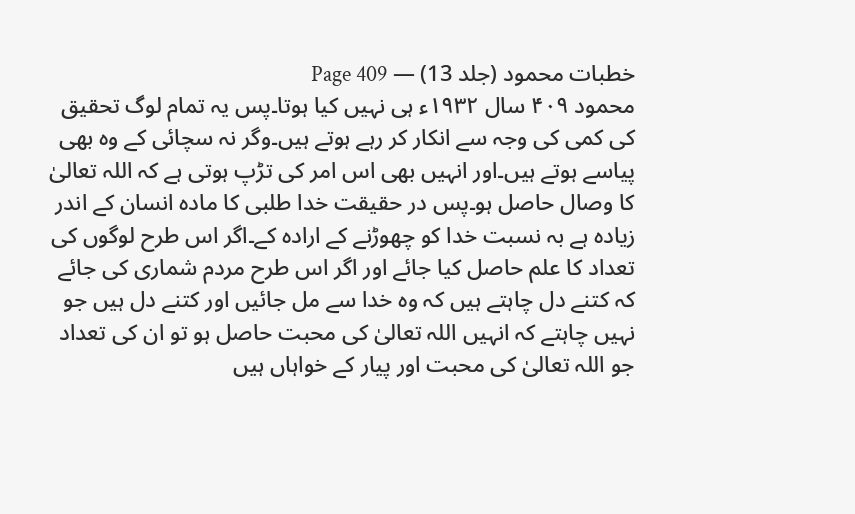خطبات محمود (جلد 13) — Page 409
محمود ۴۰۹ سال ۱۹۳۲ء ہی نہیں کیا ہوتا۔پس یہ تمام لوگ تحقیق کی کمی کی وجہ سے انکار کر رہے ہوتے ہیں۔وگر نہ سچائی کے وہ بھی پیاسے ہوتے ہیں۔اور انہیں بھی اس امر کی تڑپ ہوتی ہے کہ اللہ تعالیٰ کا وصال حاصل ہو۔پس در حقیقت خدا طلبی کا مادہ انسان کے اندر زیادہ ہے بہ نسبت خدا کو چھوڑنے کے ارادہ کے۔اگر اس طرح لوگوں کی تعداد کا علم حاصل کیا جائے اور اگر اس طرح مردم شماری کی جائے کہ کتنے دل چاہتے ہیں کہ وہ خدا سے مل جائیں اور کتنے دل ہیں جو نہیں چاہتے کہ انہیں اللہ تعالیٰ کی محبت حاصل ہو تو ان کی تعداد جو اللہ تعالیٰ کی محبت اور پیار کے خواہاں ہیں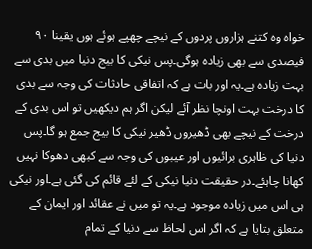خواہ وہ کتنے ہزاروں پردوں کے نیچے چھپے ہوئے ہوں یقینا ۹۰ فیصدی سے بھی زیادہ ہوگی۔پس نیکی کا بیج دنیا میں بدی سے بہت زیادہ ہے۔یہ اور بات ہے کہ اتفاقی حادثات کی وجہ سے بدی کا درخت بہت اونچا نظر آئے لیکن اگر ہم دیکھیں تو اس بدی کے درخت کے نیچے بھی ڈھیروں ڈھیر نیکی کا بیج جمع ہو گا۔پس دنیا کی ظاہری برائیوں اور عیبوں کی وجہ سے کبھی دھوکا نہیں کھانا چاہئے۔در حقیقت دنیا نیکی کے لئے قائم کی گئی ہے۔اور نیکی ہی اس میں زیادہ موجود ہے۔یہ تو میں نے عقائد اور ایمان کے متعلق بتایا ہے کہ اگر اس لحاظ سے دنیا کے تمام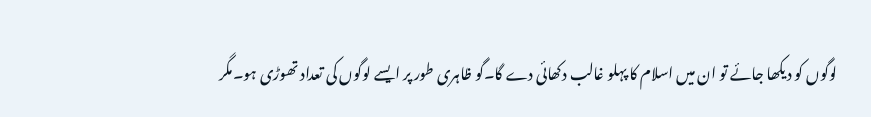لوگوں کو دیکھا جائے تو ان میں اسلام کا پہلو غالب دکھائی دے گا۔گو ظاہری طور پر ایسے لوگوں کی تعداد تھوڑی ہو۔مگر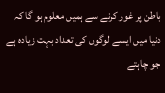باطن پر غور کرنے سے ہمیں معلوم ہو گا کہ دنیا میں ایسے لوگوں کی تعداد بہت زیادہ ہے جو چاہتے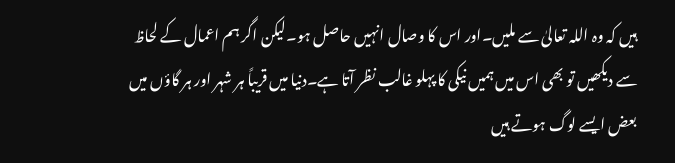ہیں کہ وہ اللہ تعالیٰ سے ملیں۔اور اس کا وصال انہیں حاصل ہو۔لیکن اگر ہم اعمال کے لحاظ سے دیکھیں تو بھی اس میں ہمیں نیکی کا پہلو غالب نظر آتا ہے۔دنیا میں قریباً ہر شہر اور ہر گاؤں میں بعض ایسے لوگ ہوتے ہیں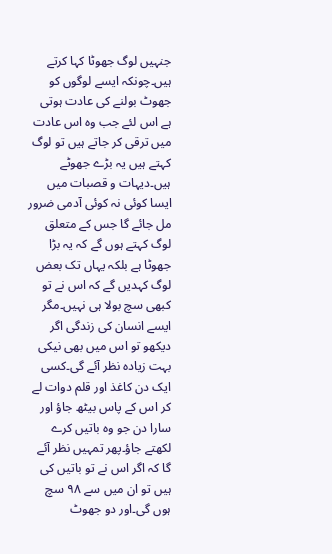جنہیں لوگ جھوٹا کہا کرتے ہیں۔چونکہ ایسے لوگوں کو جھوٹ بولنے کی عادت ہوتی ہے اس لئے جب وہ اس عادت میں ترقی کر جاتے ہیں تو لوگ کہتے ہیں یہ بڑے جھوٹے ہیں۔دیہات و قصبات میں ایسا کوئی نہ کوئی آدمی ضرور مل جائے گا جس کے متعلق لوگ کہتے ہوں گے کہ یہ بڑا جھوٹا ہے بلکہ یہاں تک بعض لوگ کہدیں گے کہ اس نے تو کبھی سچ بولا ہی نہیں۔مگر ایسے انسان کی زندگی اگر دیکھو تو اس میں بھی نیکی بہت زیادہ نظر آئے گی۔کسی ایک دن کاغذ اور قلم دوات لے کر اس کے پاس بیٹھ جاؤ اور سارا دن جو وہ باتیں کرے لکھتے جاؤ۔پھر تمہیں نظر آئے گا کہ اگر اس نے تو باتیں کی ہیں تو ان میں سے ۹۸ سچ ہوں گی۔اور دو جھوٹ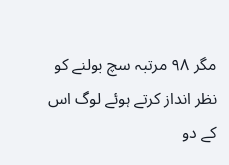مگر ۹۸ مرتبہ سچ بولنے کو نظر انداز کرتے ہوئے لوگ اس کے دو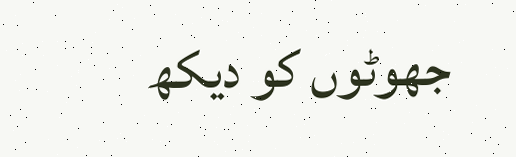جھوٹوں کو دیکھ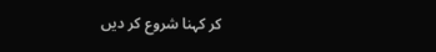کر کہنا شروع کر دیں